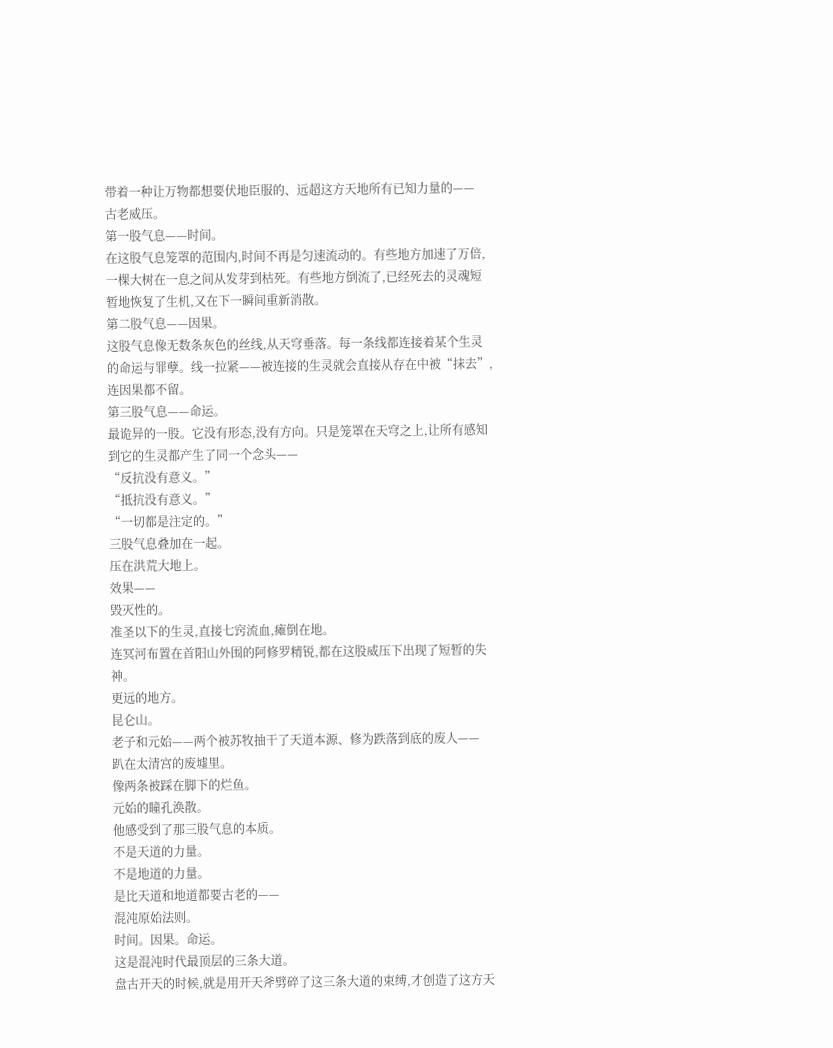带着一种让万物都想要伏地臣服的、远超这方天地所有已知力量的——
古老威压。
第一股气息——时间。
在这股气息笼罩的范围内,时间不再是匀速流动的。有些地方加速了万倍,一棵大树在一息之间从发芽到枯死。有些地方倒流了,已经死去的灵魂短暂地恢复了生机,又在下一瞬间重新消散。
第二股气息——因果。
这股气息像无数条灰色的丝线,从天穹垂落。每一条线都连接着某个生灵的命运与罪孽。线一拉紧——被连接的生灵就会直接从存在中被“抹去”,连因果都不留。
第三股气息——命运。
最诡异的一股。它没有形态,没有方向。只是笼罩在天穹之上,让所有感知到它的生灵都产生了同一个念头——
“反抗没有意义。”
“抵抗没有意义。”
“一切都是注定的。”
三股气息叠加在一起。
压在洪荒大地上。
效果——
毁灭性的。
准圣以下的生灵,直接七窍流血,瘫倒在地。
连冥河布置在首阳山外围的阿修罗精锐,都在这股威压下出现了短暂的失神。
更远的地方。
昆仑山。
老子和元始——两个被苏牧抽干了天道本源、修为跌落到底的废人——
趴在太清宫的废墟里。
像两条被踩在脚下的烂鱼。
元始的瞳孔涣散。
他感受到了那三股气息的本质。
不是天道的力量。
不是地道的力量。
是比天道和地道都要古老的——
混沌原始法则。
时间。因果。命运。
这是混沌时代最顶层的三条大道。
盘古开天的时候,就是用开天斧劈碎了这三条大道的束缚,才创造了这方天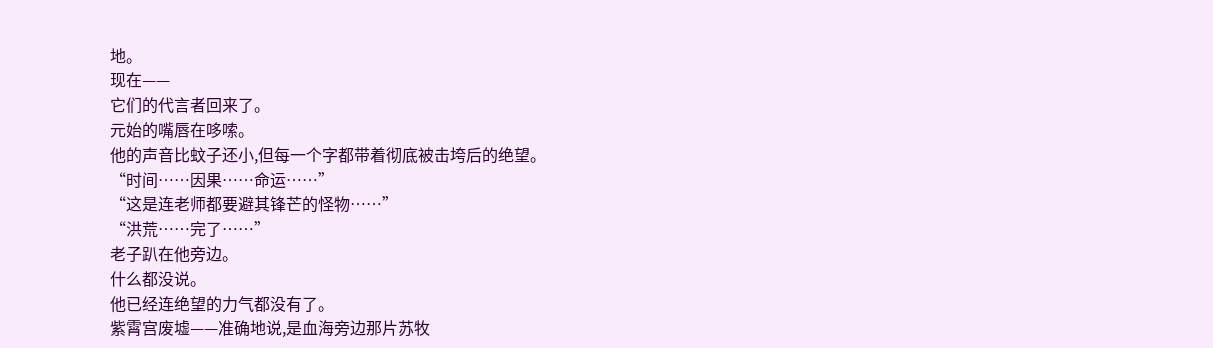地。
现在——
它们的代言者回来了。
元始的嘴唇在哆嗦。
他的声音比蚊子还小,但每一个字都带着彻底被击垮后的绝望。
“时间……因果……命运……”
“这是连老师都要避其锋芒的怪物……”
“洪荒……完了……”
老子趴在他旁边。
什么都没说。
他已经连绝望的力气都没有了。
紫霄宫废墟——准确地说,是血海旁边那片苏牧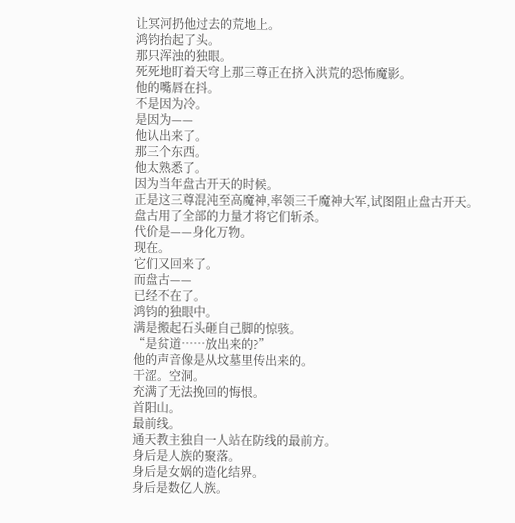让冥河扔他过去的荒地上。
鸿钧抬起了头。
那只浑浊的独眼。
死死地盯着天穹上那三尊正在挤入洪荒的恐怖魔影。
他的嘴唇在抖。
不是因为冷。
是因为——
他认出来了。
那三个东西。
他太熟悉了。
因为当年盘古开天的时候。
正是这三尊混沌至高魔神,率领三千魔神大军,试图阻止盘古开天。
盘古用了全部的力量才将它们斩杀。
代价是——身化万物。
现在。
它们又回来了。
而盘古——
已经不在了。
鸿钧的独眼中。
满是搬起石头砸自己脚的惊骇。
“是贫道……放出来的?”
他的声音像是从坟墓里传出来的。
干涩。空洞。
充满了无法挽回的悔恨。
首阳山。
最前线。
通天教主独自一人站在防线的最前方。
身后是人族的聚落。
身后是女娲的造化结界。
身后是数亿人族。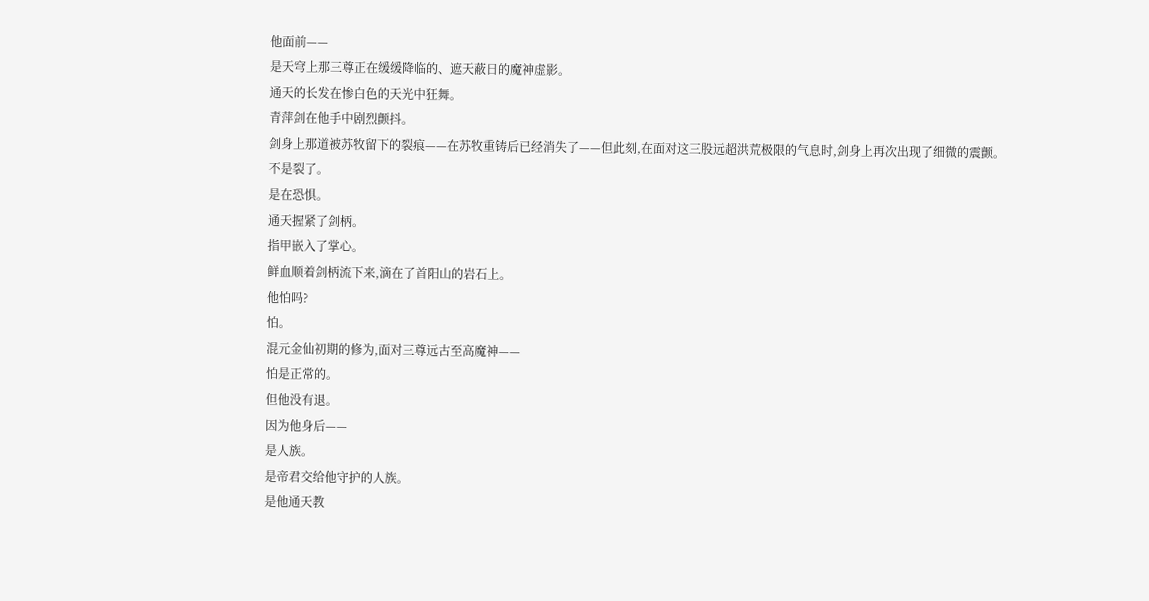他面前——
是天穹上那三尊正在缓缓降临的、遮天蔽日的魔神虚影。
通天的长发在惨白色的天光中狂舞。
青萍剑在他手中剧烈颤抖。
剑身上那道被苏牧留下的裂痕——在苏牧重铸后已经消失了——但此刻,在面对这三股远超洪荒极限的气息时,剑身上再次出现了细微的震颤。
不是裂了。
是在恐惧。
通天握紧了剑柄。
指甲嵌入了掌心。
鲜血顺着剑柄流下来,滴在了首阳山的岩石上。
他怕吗?
怕。
混元金仙初期的修为,面对三尊远古至高魔神——
怕是正常的。
但他没有退。
因为他身后——
是人族。
是帝君交给他守护的人族。
是他通天教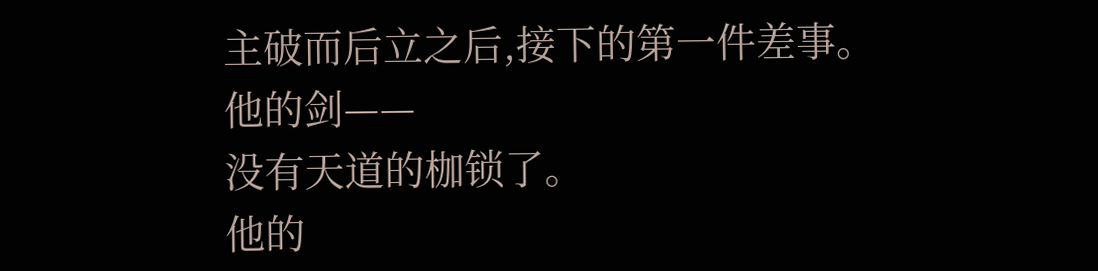主破而后立之后,接下的第一件差事。
他的剑——
没有天道的枷锁了。
他的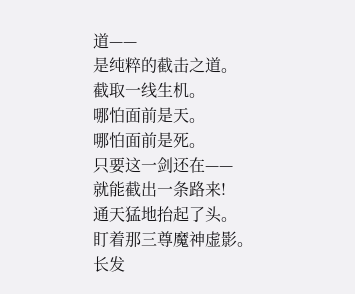道——
是纯粹的截击之道。
截取一线生机。
哪怕面前是天。
哪怕面前是死。
只要这一剑还在——
就能截出一条路来!
通天猛地抬起了头。
盯着那三尊魔神虚影。
长发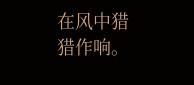在风中猎猎作响。